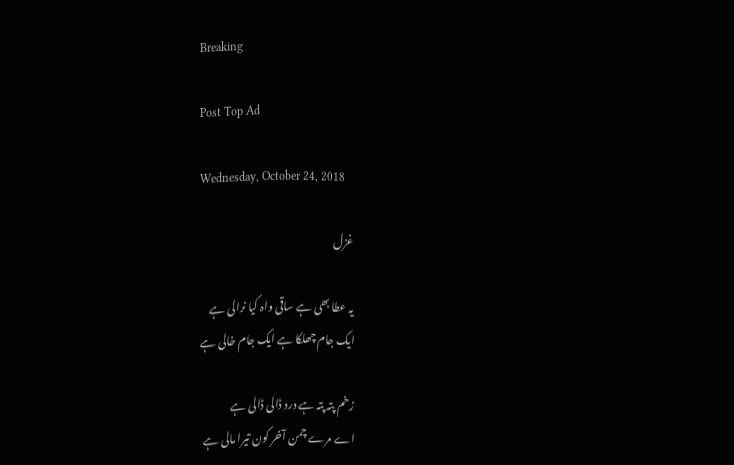Breaking

Post Top Ad

Wednesday, October 24, 2018

غزل

یہ عطا بھی ہے ساقی واہ کیا نرالی ہے
ایک جام چھلکا ہے ایک جام خالی ہے

زخم پتہ پتہ ہے درد ڈالی ڈالی ہے
اے مرے چمن آخر کون تیرا مالی ہے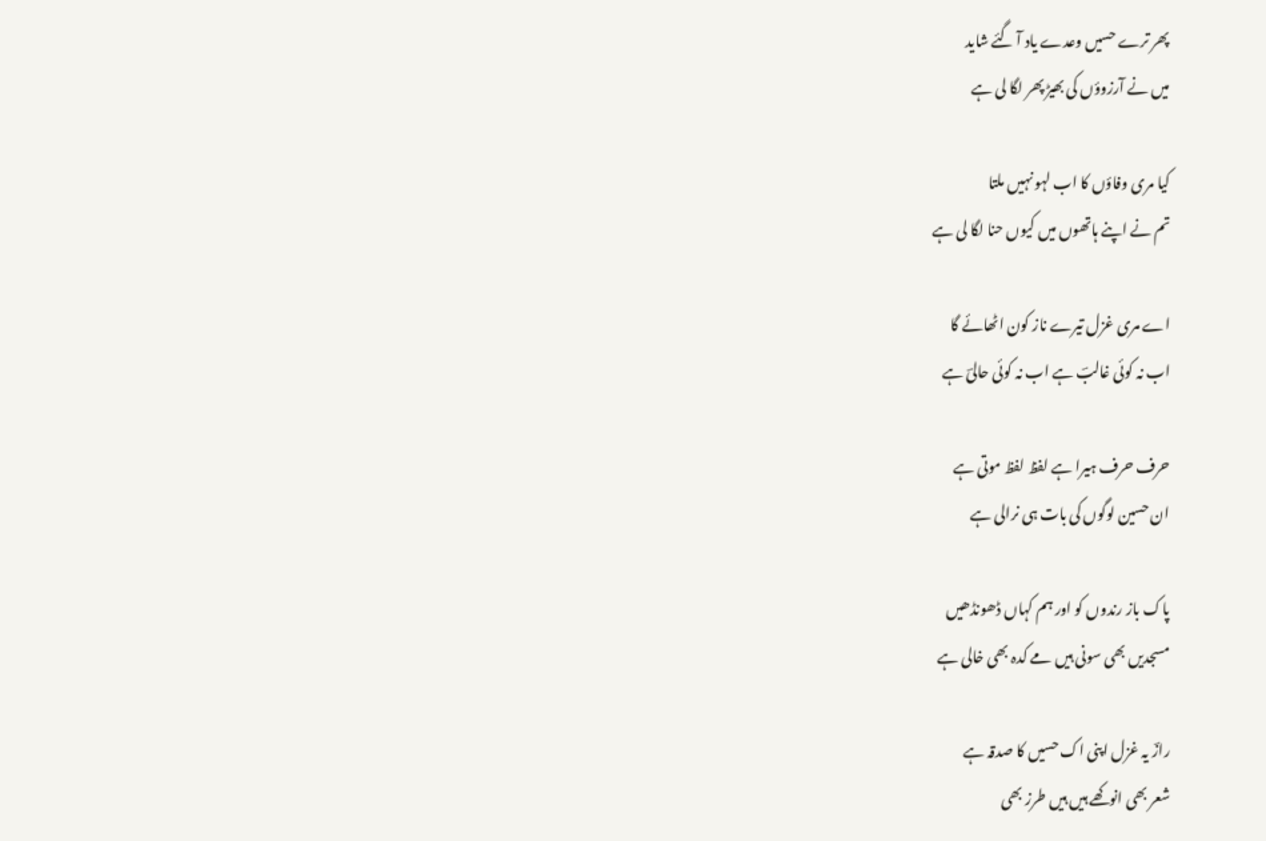پھر ترے حسیں وعدے یاد آ گئے شاید
میں نے آرزوؤں کی بھیڑ پھر لگا لی ہے

کیا مری وفاؤں کا اب لہو نہیں ملتا
تم نے اپنے ہاتھوں میں کیوں حنا لگا لی ہے

اے مری غزل تیرے ناز کون اٹھائے گا
اب نہ کوئی غالبؔ ہے اب نہ کوئی حالیؔ ہے

حرف حرف ہیرا ہے لفظ لفظ موتی ہے
ان حسین لوگوں کی بات ہی نرالی ہے

پاک باز رندوں کو اور ہم کہاں ڈھونڈھیں
مسجدیں بھی سونی ہیں مے کدہ بھی خالی ہے

رازؔ یہ غزل اپنی اک حسیں کا صدقہ ہے
شعر بھی انوکھے ہیں ہیں طرز بھی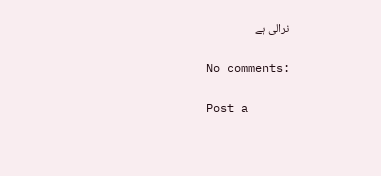نرالی ہے

No comments:

Post a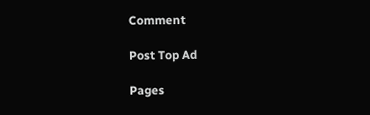Comment

Post Top Ad

Pages